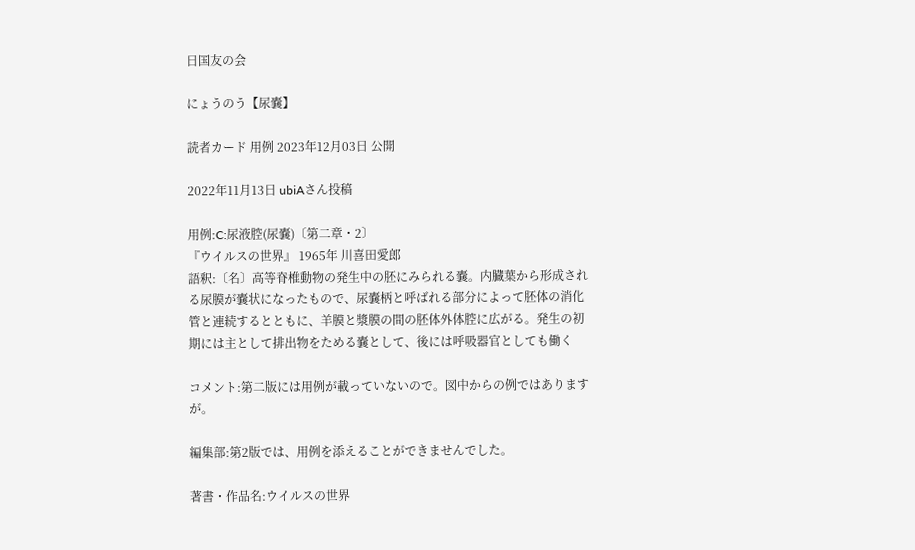日国友の会

にょうのう【尿嚢】

読者カード 用例 2023年12月03日 公開

2022年11月13日 ubiAさん投稿

用例:C:尿液腔(尿嚢)〔第二章・2〕
『ウイルスの世界』 1965年 川喜田愛郎
語釈:〔名〕高等脊椎動物の発生中の胚にみられる嚢。内臓葉から形成される尿膜が嚢状になったもので、尿嚢柄と呼ばれる部分によって胚体の消化管と連続するとともに、羊膜と漿膜の間の胚体外体腔に広がる。発生の初期には主として排出物をためる嚢として、後には呼吸器官としても働く

コメント:第二版には用例が載っていないので。図中からの例ではありますが。

編集部:第2版では、用例を添えることができませんでした。

著書・作品名:ウイルスの世界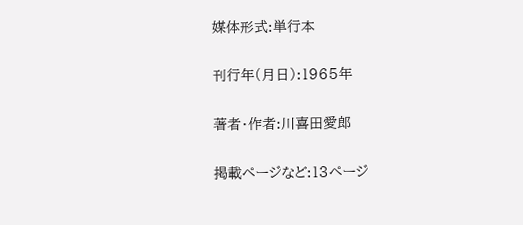媒体形式:単行本

刊行年(月日):1965年

著者・作者:川喜田愛郎

掲載ページなど:13ページ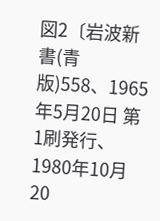図2〔岩波新書(青版)558、1965年5月20日 第1刷発行、1980年10月20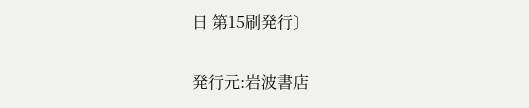日 第15刷発行〕

発行元:岩波書店